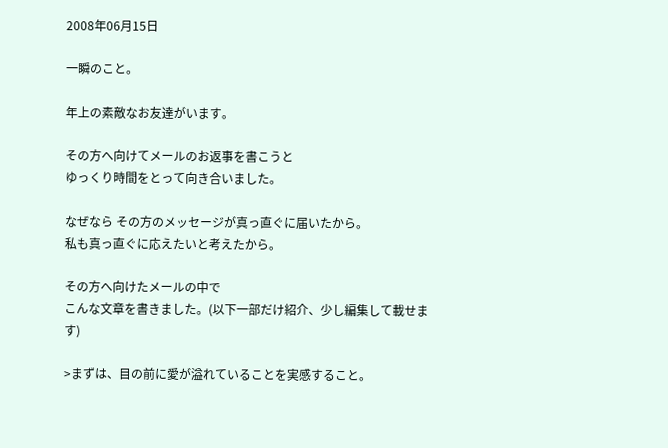2008年06月15日

一瞬のこと。

年上の素敵なお友達がいます。

その方へ向けてメールのお返事を書こうと
ゆっくり時間をとって向き合いました。

なぜなら その方のメッセージが真っ直ぐに届いたから。
私も真っ直ぐに応えたいと考えたから。

その方へ向けたメールの中で
こんな文章を書きました。(以下一部だけ紹介、少し編集して載せます)

>まずは、目の前に愛が溢れていることを実感すること。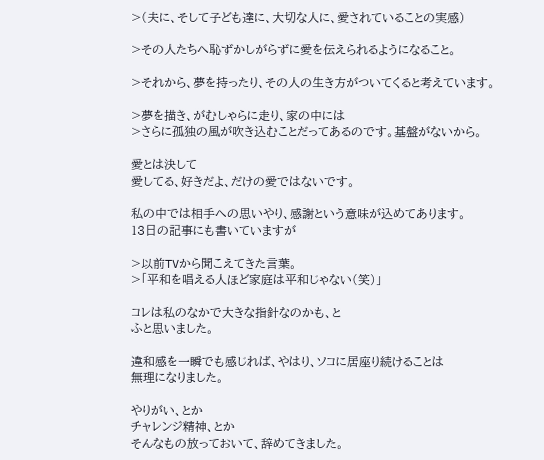>(夫に、そして子ども達に、大切な人に、愛されていることの実感)

>その人たちへ恥ずかしがらずに愛を伝えられるようになること。

>それから、夢を持ったり、その人の生き方がついてくると考えています。

>夢を描き、がむしゃらに走り、家の中には
>さらに孤独の風が吹き込むことだってあるのです。基盤がないから。

愛とは決して
愛してる、好きだよ、だけの愛ではないです。

私の中では相手への思いやり、感謝という意味が込めてあります。
13日の記事にも書いていますが

>以前TVから聞こえてきた言葉。
>「平和を唱える人ほど家庭は平和じゃない(笑)」

コレは私のなかで大きな指針なのかも、と
ふと思いました。

違和感を一瞬でも感じれば、やはり、ソコに居座り続けることは
無理になりました。

やりがい、とか
チャレンジ精神、とか
そんなもの放っておいて、辞めてきました。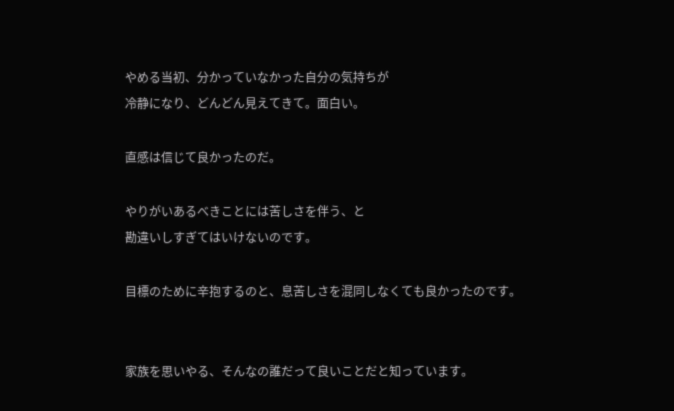やめる当初、分かっていなかった自分の気持ちが
冷静になり、どんどん見えてきて。面白い。

直感は信じて良かったのだ。

やりがいあるべきことには苦しさを伴う、と
勘違いしすぎてはいけないのです。

目標のために辛抱するのと、息苦しさを混同しなくても良かったのです。


家族を思いやる、そんなの誰だって良いことだと知っています。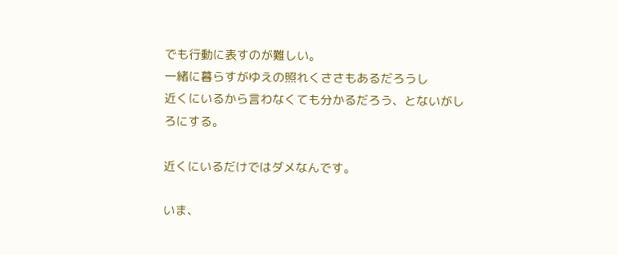でも行動に表すのが難しい。
一緒に暮らすがゆえの照れくささもあるだろうし
近くにいるから言わなくても分かるだろう、とないがしろにする。

近くにいるだけではダメなんです。

いま、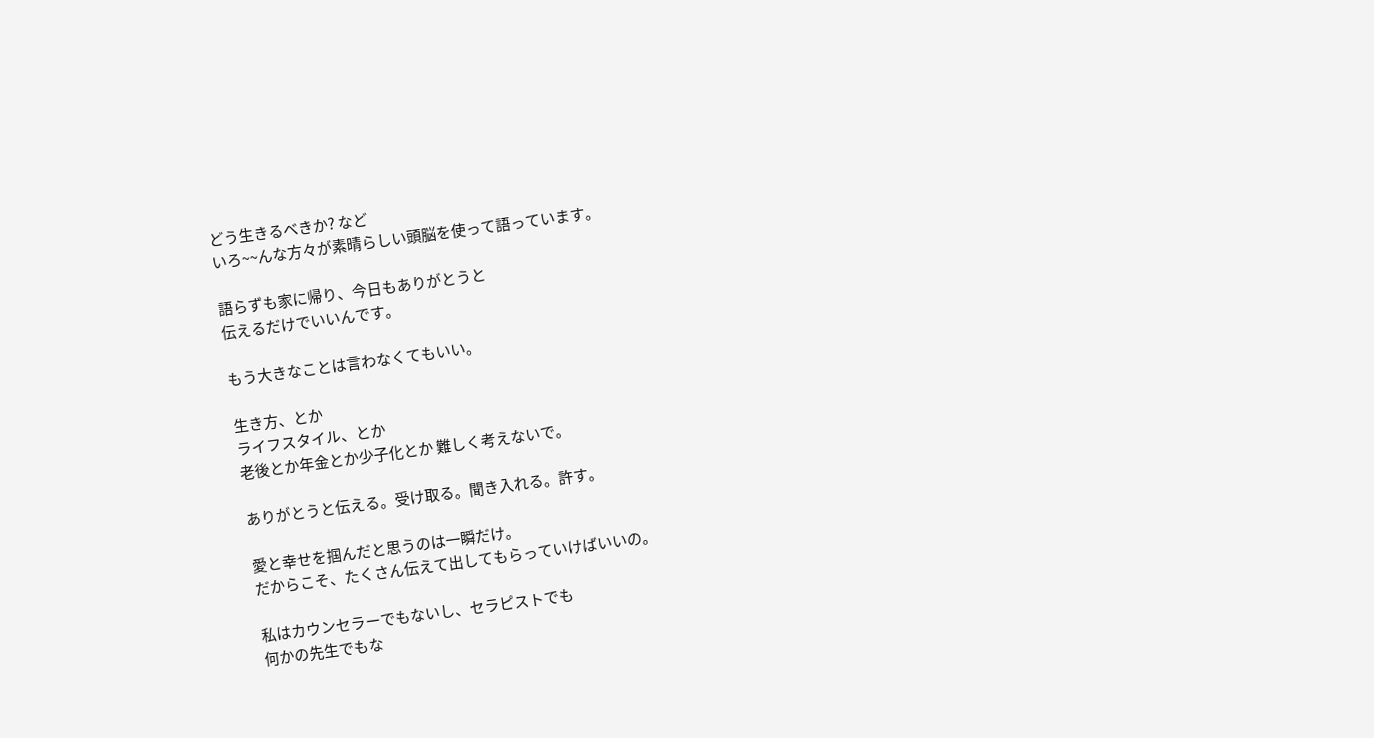どう生きるべきか? など
いろ~~んな方々が素晴らしい頭脳を使って語っています。

語らずも家に帰り、今日もありがとうと
伝えるだけでいいんです。

もう大きなことは言わなくてもいい。

生き方、とか
ライフスタイル、とか
老後とか年金とか少子化とか 難しく考えないで。

ありがとうと伝える。受け取る。聞き入れる。許す。

愛と幸せを掴んだと思うのは一瞬だけ。
だからこそ、たくさん伝えて出してもらっていけばいいの。

私はカウンセラーでもないし、セラピストでも
何かの先生でもな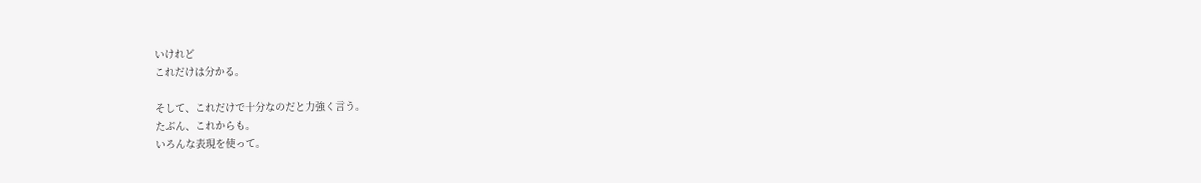いけれど
これだけは分かる。

そして、これだけで十分なのだと力強く言う。
たぶん、これからも。
いろんな表現を使って。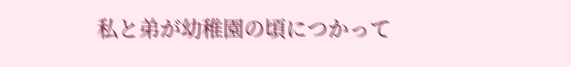私と弟が幼稚園の頃につかって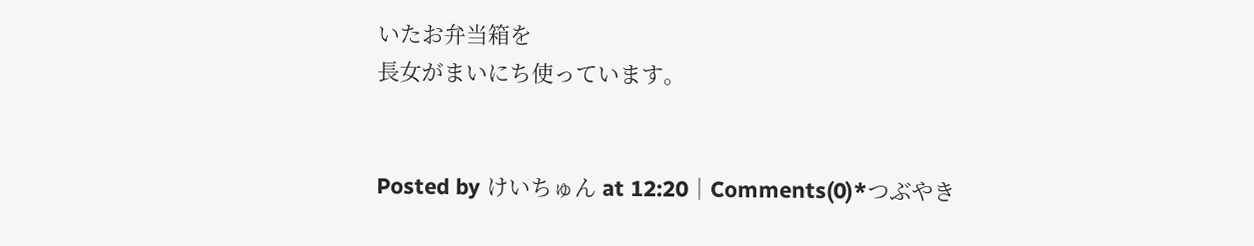いたお弁当箱を
長女がまいにち使っています。


Posted by けいちゅん at 12:20│Comments(0)*つぶやき